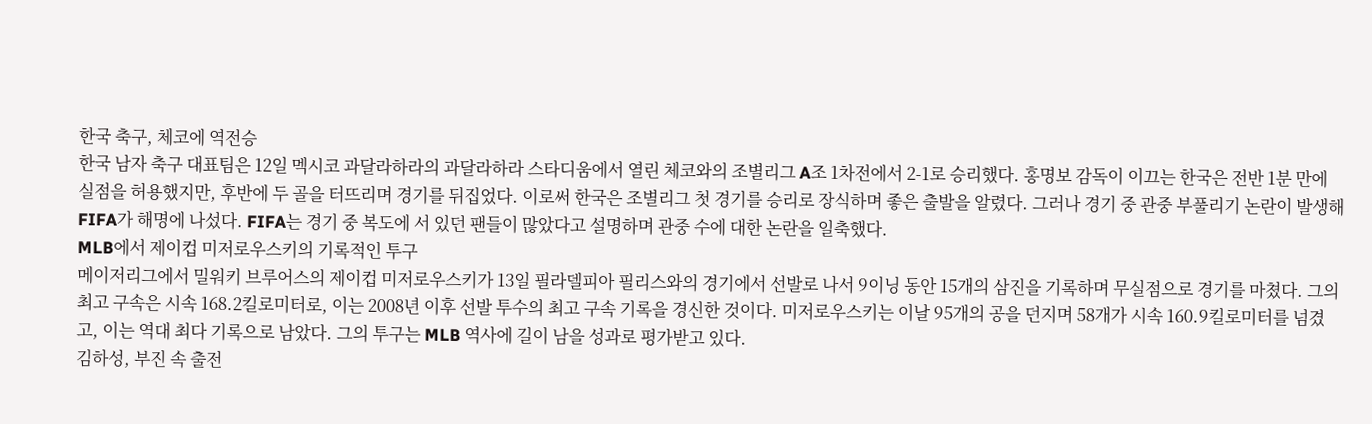한국 축구, 체코에 역전승
한국 남자 축구 대표팀은 12일 멕시코 과달라하라의 과달라하라 스타디움에서 열린 체코와의 조별리그 A조 1차전에서 2-1로 승리했다. 홍명보 감독이 이끄는 한국은 전반 1분 만에 실점을 허용했지만, 후반에 두 골을 터뜨리며 경기를 뒤집었다. 이로써 한국은 조별리그 첫 경기를 승리로 장식하며 좋은 출발을 알렸다. 그러나 경기 중 관중 부풀리기 논란이 발생해 FIFA가 해명에 나섰다. FIFA는 경기 중 복도에 서 있던 팬들이 많았다고 설명하며 관중 수에 대한 논란을 일축했다.
MLB에서 제이컵 미저로우스키의 기록적인 투구
메이저리그에서 밀워키 브루어스의 제이컵 미저로우스키가 13일 필라델피아 필리스와의 경기에서 선발로 나서 9이닝 동안 15개의 삼진을 기록하며 무실점으로 경기를 마쳤다. 그의 최고 구속은 시속 168.2킬로미터로, 이는 2008년 이후 선발 투수의 최고 구속 기록을 경신한 것이다. 미저로우스키는 이날 95개의 공을 던지며 58개가 시속 160.9킬로미터를 넘겼고, 이는 역대 최다 기록으로 남았다. 그의 투구는 MLB 역사에 길이 남을 성과로 평가받고 있다.
김하성, 부진 속 출전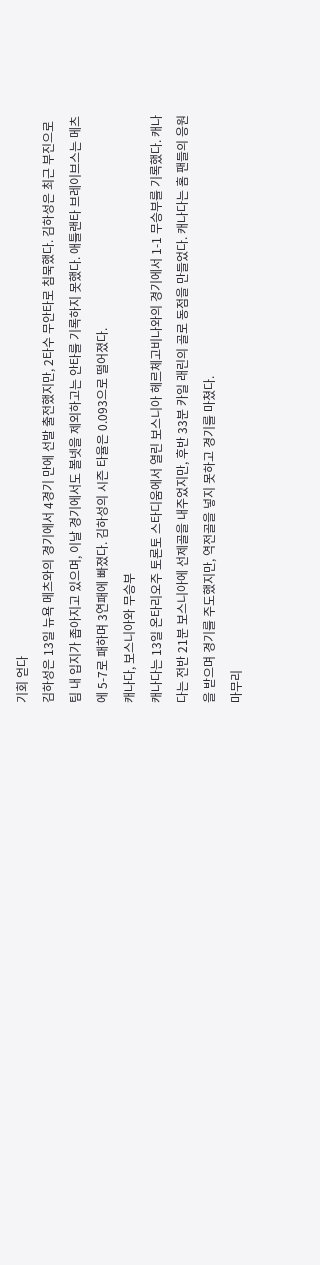기회 얻다
김하성은 13일 뉴욕 메츠와의 경기에서 4경기 만에 선발 출전했지만, 2타수 무안타로 침묵했다. 김하성은 최근 부진으로 팀 내 입지가 좁아지고 있으며, 이날 경기에서도 볼넷을 제외하고는 안타를 기록하지 못했다. 애틀랜타 브레이브스는 메츠에 5-7로 패하며 3연패에 빠졌다. 김하성의 시즌 타율은 0.093으로 떨어졌다.
캐나다, 보스니아와 무승부
캐나다는 13일 온타리오주 토론토 스타디움에서 열린 보스니아 헤르체고비나와의 경기에서 1-1 무승부를 기록했다. 캐나다는 전반 21분 보스니아에 선제골을 내주었지만, 후반 33분 카일 래린의 골로 동점을 만들었다. 캐나다는 홈 팬들의 응원을 받으며 경기를 주도했지만, 역전골을 넣지 못하고 경기를 마쳤다.
마무리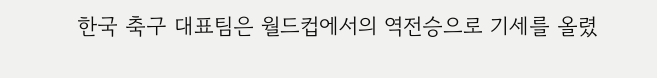한국 축구 대표팀은 월드컵에서의 역전승으로 기세를 올렸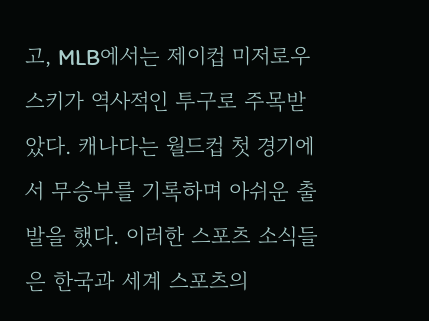고, MLB에서는 제이컵 미저로우스키가 역사적인 투구로 주목받았다. 캐나다는 월드컵 첫 경기에서 무승부를 기록하며 아쉬운 출발을 했다. 이러한 스포츠 소식들은 한국과 세계 스포츠의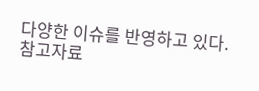다양한 이슈를 반영하고 있다.
참고자료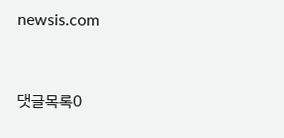newsis.com


댓글목록0